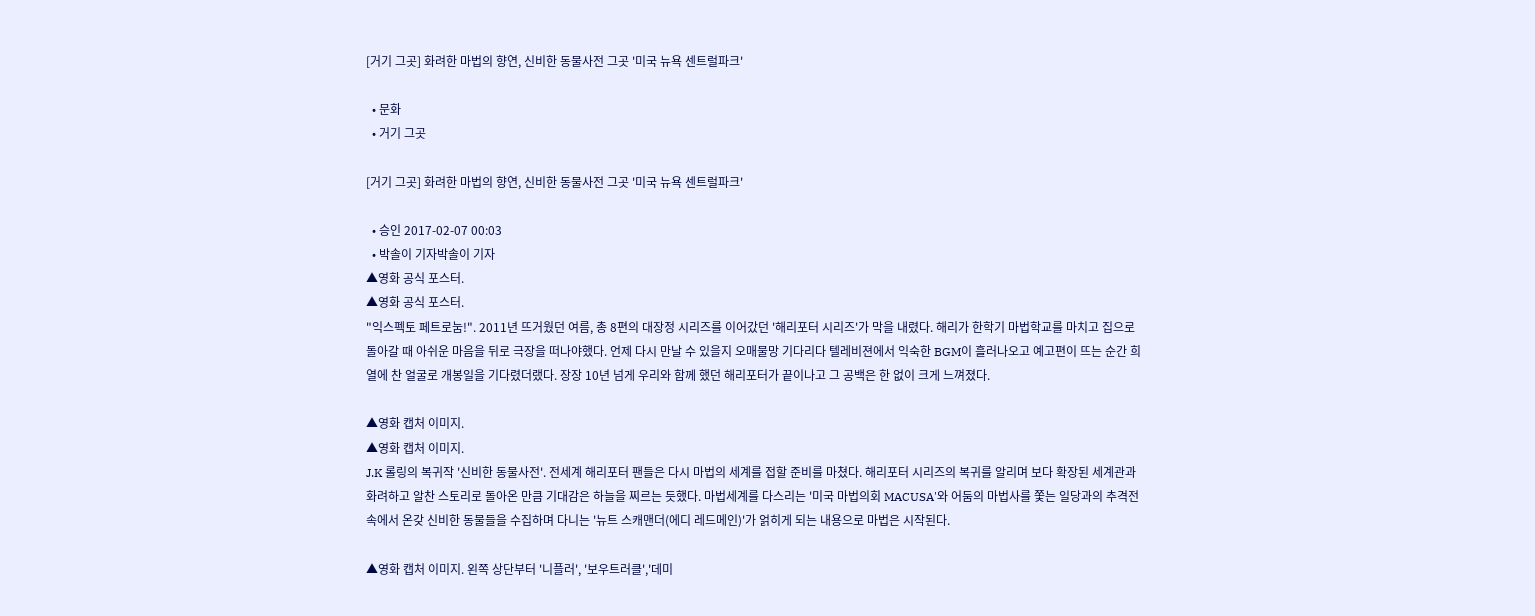[거기 그곳] 화려한 마법의 향연, 신비한 동물사전 그곳 '미국 뉴욕 센트럴파크'

  • 문화
  • 거기 그곳

[거기 그곳] 화려한 마법의 향연, 신비한 동물사전 그곳 '미국 뉴욕 센트럴파크'

  • 승인 2017-02-07 00:03
  • 박솔이 기자박솔이 기자
▲영화 공식 포스터.
▲영화 공식 포스터.
"익스펙토 페트로눔!". 2011년 뜨거웠던 여름, 총 8편의 대장정 시리즈를 이어갔던 '해리포터 시리즈'가 막을 내렸다. 해리가 한학기 마법학교를 마치고 집으로 돌아갈 때 아쉬운 마음을 뒤로 극장을 떠나야했다. 언제 다시 만날 수 있을지 오매물망 기다리다 텔레비젼에서 익숙한 BGM이 흘러나오고 예고편이 뜨는 순간 희열에 찬 얼굴로 개봉일을 기다렸더랬다. 장장 10년 넘게 우리와 함께 했던 해리포터가 끝이나고 그 공백은 한 없이 크게 느껴졌다.

▲영화 캡처 이미지.
▲영화 캡처 이미지.
J.K 롤링의 복귀작 '신비한 동물사전'. 전세계 해리포터 팬들은 다시 마법의 세계를 접할 준비를 마쳤다. 해리포터 시리즈의 복귀를 알리며 보다 확장된 세계관과 화려하고 알찬 스토리로 돌아온 만큼 기대감은 하늘을 찌르는 듯했다. 마법세계를 다스리는 '미국 마법의회 MACUSA'와 어둠의 마법사를 쫓는 일당과의 추격전 속에서 온갖 신비한 동물들을 수집하며 다니는 '뉴트 스캐맨더(에디 레드메인)'가 얽히게 되는 내용으로 마법은 시작된다.

▲영화 캡처 이미지. 왼쪽 상단부터 '니플러', '보우트러클','데미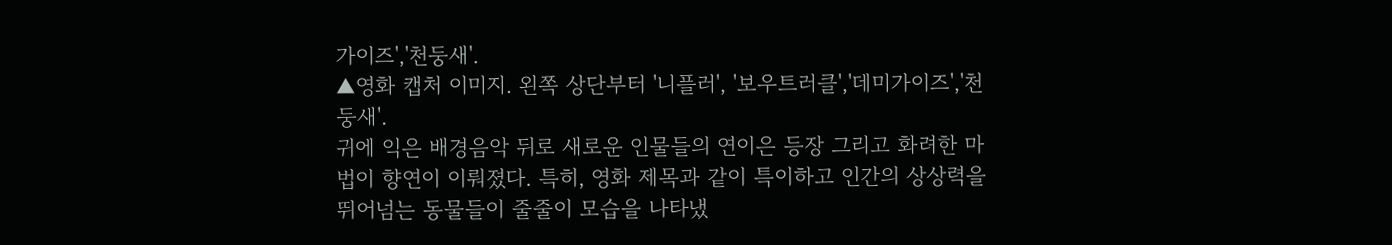가이즈','천둥새'.
▲영화 캡처 이미지. 왼쪽 상단부터 '니플러', '보우트러클','데미가이즈','천둥새'.
귀에 익은 배경음악 뒤로 새로운 인물들의 연이은 등장 그리고 화려한 마법이 향연이 이뤄졌다. 특히, 영화 제목과 같이 특이하고 인간의 상상력을 뛰어넘는 동물들이 줄줄이 모습을 나타냈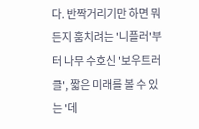다. 반짝거리기만 하면 뭐든지 훔치려는 '니플러'부터 나무 수호신 '보우트러클', 짧은 미래를 볼 수 있는 '데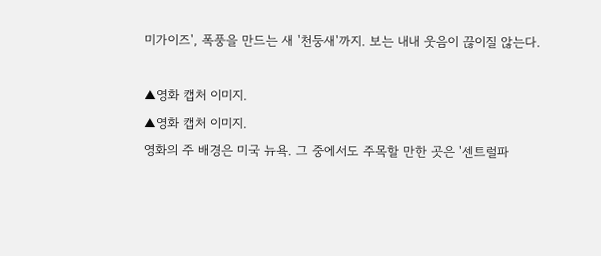미가이즈', 폭풍을 만드는 새 '천둥새'까지. 보는 내내 웃음이 끊이질 않는다.

▲영화 캡처 이미지.
▲영화 캡처 이미지.
영화의 주 배경은 미국 뉴욕. 그 중에서도 주목할 만한 곳은 '센트럴파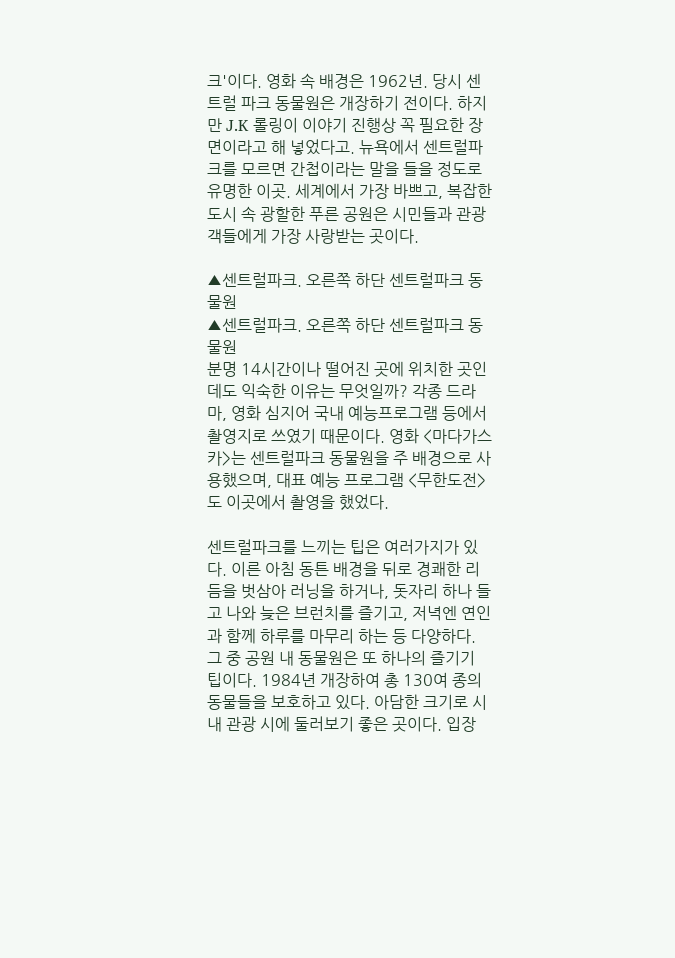크'이다. 영화 속 배경은 1962년. 당시 센트럴 파크 동물원은 개장하기 전이다. 하지만 J.K 롤링이 이야기 진행상 꼭 필요한 장면이라고 해 넣었다고. 뉴욕에서 센트럴파크를 모르면 간첩이라는 말을 들을 정도로 유명한 이곳. 세계에서 가장 바쁘고, 복잡한 도시 속 광할한 푸른 공원은 시민들과 관광객들에게 가장 사랑받는 곳이다.

▲센트럴파크. 오른쪽 하단 센트럴파크 동물원
▲센트럴파크. 오른쪽 하단 센트럴파크 동물원
분명 14시간이나 떨어진 곳에 위치한 곳인데도 익숙한 이유는 무엇일까? 각종 드라마, 영화 심지어 국내 예능프로그램 등에서 촬영지로 쓰였기 때문이다. 영화 <마다가스카>는 센트럴파크 동물원을 주 배경으로 사용했으며, 대표 예능 프로그램 <무한도전>도 이곳에서 촬영을 했었다.

센트럴파크를 느끼는 팁은 여러가지가 있다. 이른 아침 동튼 배경을 뒤로 경쾌한 리듬을 벗삼아 러닝을 하거나, 돗자리 하나 들고 나와 늦은 브런치를 즐기고, 저녁엔 연인과 함께 하루를 마무리 하는 등 다양하다. 그 중 공원 내 동물원은 또 하나의 즐기기 팁이다. 1984년 개장하여 총 130여 종의 동물들을 보호하고 있다. 아담한 크기로 시내 관광 시에 둘러보기 좋은 곳이다. 입장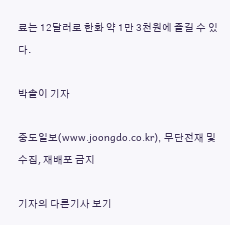료는 12달러로 한화 약 1만 3천원에 즐길 수 있다.

박솔이 기자

중도일보(www.joongdo.co.kr), 무단전재 및 수집, 재배포 금지

기자의 다른기사 보기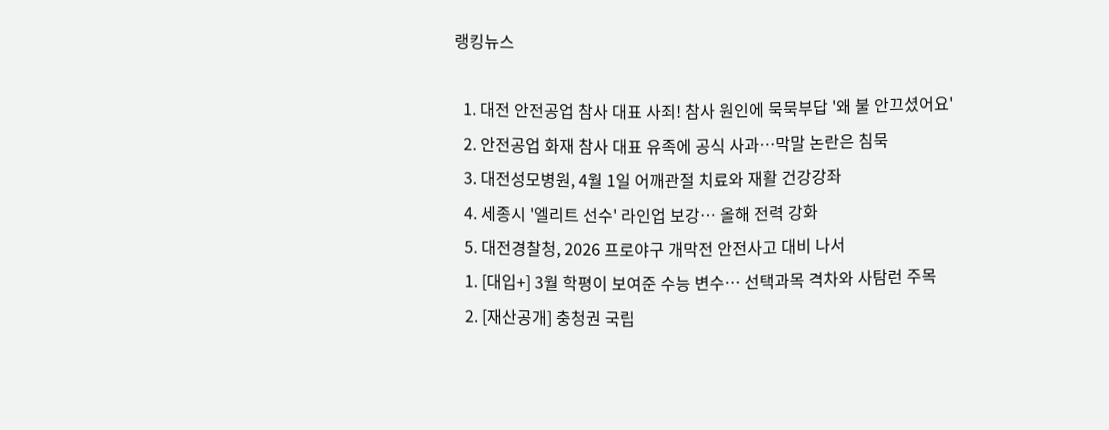랭킹뉴스

  1. 대전 안전공업 참사 대표 사죄! 참사 원인에 묵묵부답 '왜 불 안끄셨어요'
  2. 안전공업 화재 참사 대표 유족에 공식 사과…막말 논란은 침묵
  3. 대전성모병원, 4월 1일 어깨관절 치료와 재활 건강강좌
  4. 세종시 '엘리트 선수' 라인업 보강… 올해 전력 강화
  5. 대전경찰청, 2026 프로야구 개막전 안전사고 대비 나서
  1. [대입+] 3월 학평이 보여준 수능 변수… 선택과목 격차와 사탐런 주목
  2. [재산공개] 충청권 국립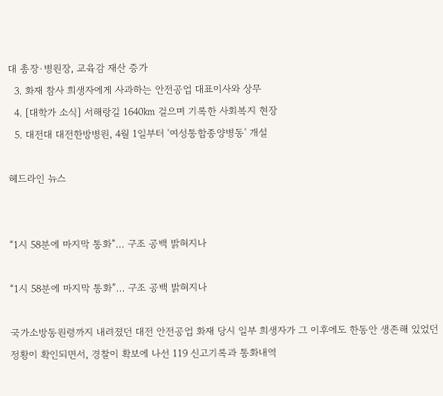대 총장·병원장, 교육감 재산 증가
  3. 화재 참사 희생자에게 사과하는 안전공업 대표이사와 상무
  4. [대학가 소식] 서해랑길 1640㎞ 걸으며 기록한 사회복지 현장
  5. 대전대 대전한방병원, 4월 1일부터 '여성통합종양병동' 개설

헤드라인 뉴스


“1시 58분에 마지막 통화”… 구조 공백 밝혀지나

“1시 58분에 마지막 통화”… 구조 공백 밝혀지나

국가소방동원령까지 내려졌던 대전 안전공업 화재 당시 일부 희생자가 그 이후에도 한동안 생존해 있었던 정황이 확인되면서, 경찰이 확보에 나선 119 신고기록과 통화내역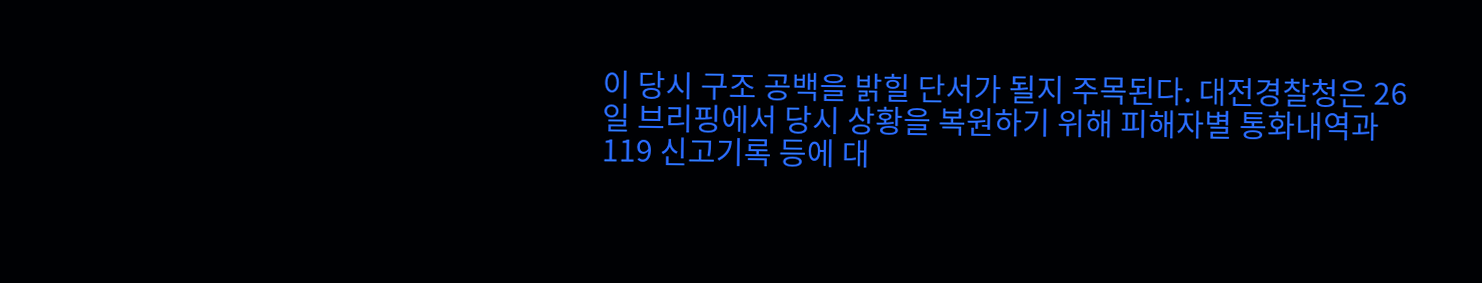이 당시 구조 공백을 밝힐 단서가 될지 주목된다. 대전경찰청은 26일 브리핑에서 당시 상황을 복원하기 위해 피해자별 통화내역과 119 신고기록 등에 대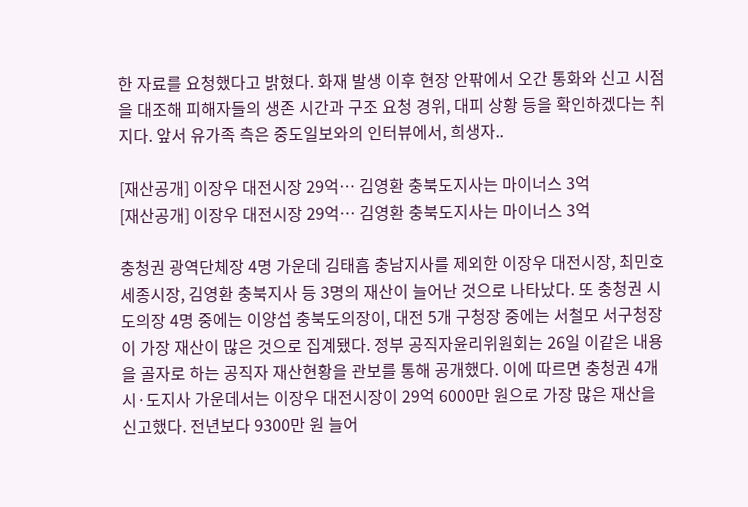한 자료를 요청했다고 밝혔다. 화재 발생 이후 현장 안팎에서 오간 통화와 신고 시점을 대조해 피해자들의 생존 시간과 구조 요청 경위, 대피 상황 등을 확인하겠다는 취지다. 앞서 유가족 측은 중도일보와의 인터뷰에서, 희생자..

[재산공개] 이장우 대전시장 29억… 김영환 충북도지사는 마이너스 3억
[재산공개] 이장우 대전시장 29억… 김영환 충북도지사는 마이너스 3억

충청권 광역단체장 4명 가운데 김태흠 충남지사를 제외한 이장우 대전시장, 최민호 세종시장, 김영환 충북지사 등 3명의 재산이 늘어난 것으로 나타났다. 또 충청권 시도의장 4명 중에는 이양섭 충북도의장이, 대전 5개 구청장 중에는 서철모 서구청장이 가장 재산이 많은 것으로 집계됐다. 정부 공직자윤리위원회는 26일 이같은 내용을 골자로 하는 공직자 재산현황을 관보를 통해 공개했다. 이에 따르면 충청권 4개 시·도지사 가운데서는 이장우 대전시장이 29억 6000만 원으로 가장 많은 재산을 신고했다. 전년보다 9300만 원 늘어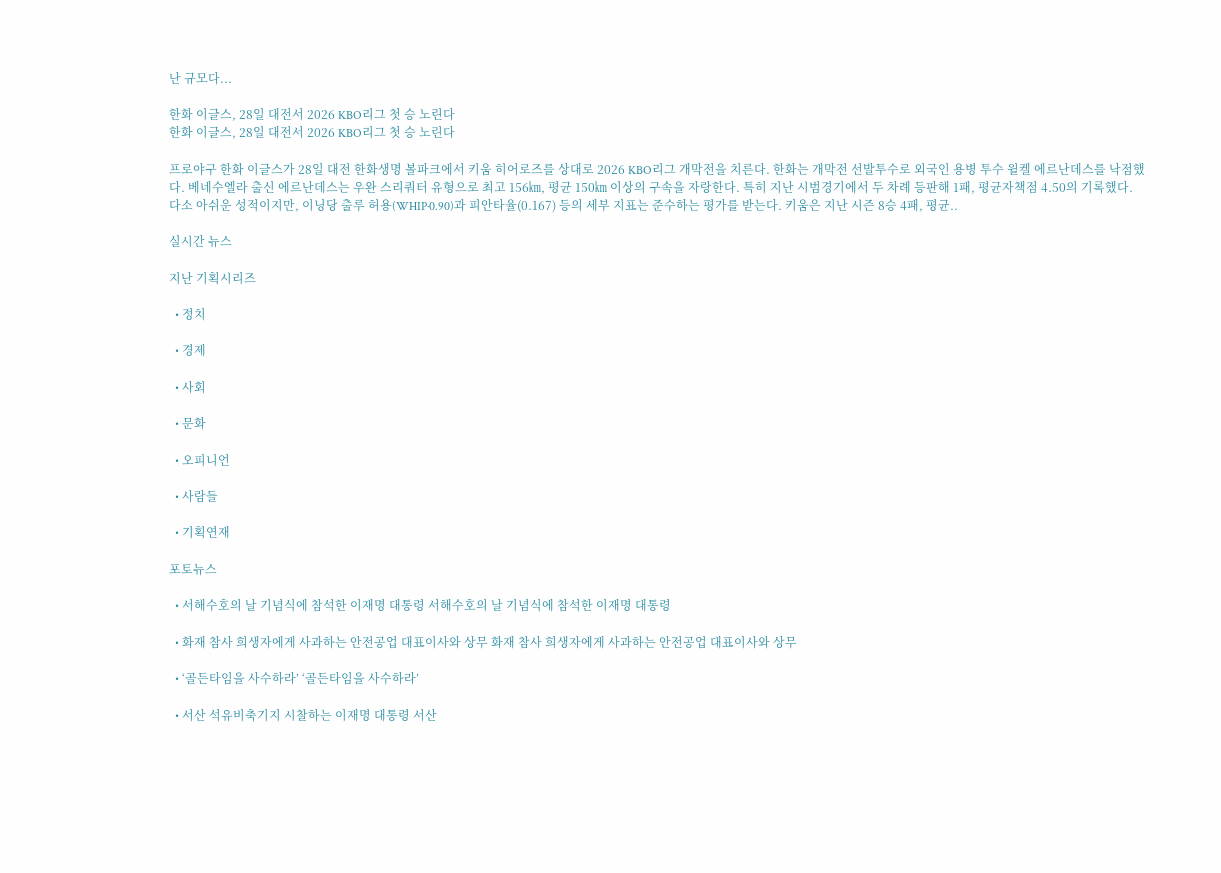난 규모다...

한화 이글스, 28일 대전서 2026 KBO리그 첫 승 노린다
한화 이글스, 28일 대전서 2026 KBO리그 첫 승 노린다

프로야구 한화 이글스가 28일 대전 한화생명 볼파크에서 키움 히어로즈를 상대로 2026 KBO리그 개막전을 치른다. 한화는 개막전 선발투수로 외국인 용병 투수 윌켈 에르난데스를 낙점했다. 베네수엘라 출신 에르난데스는 우완 스리쿼터 유형으로 최고 156㎞, 평균 150㎞ 이상의 구속을 자랑한다. 특히 지난 시범경기에서 두 차례 등판해 1패, 평균자책점 4.50의 기록했다. 다소 아쉬운 성적이지만, 이닝당 출루 허용(WHIP·0.90)과 피안타율(0.167) 등의 세부 지표는 준수하는 평가를 받는다. 키움은 지난 시즌 8승 4패, 평균..

실시간 뉴스

지난 기획시리즈

  • 정치

  • 경제

  • 사회

  • 문화

  • 오피니언

  • 사람들

  • 기획연재

포토뉴스

  • 서해수호의 날 기념식에 참석한 이재명 대통령 서해수호의 날 기념식에 참석한 이재명 대통령

  • 화재 참사 희생자에게 사과하는 안전공업 대표이사와 상무 화재 참사 희생자에게 사과하는 안전공업 대표이사와 상무

  • ‘골든타임을 사수하라’ ‘골든타임을 사수하라’

  • 서산 석유비축기지 시찰하는 이재명 대통령 서산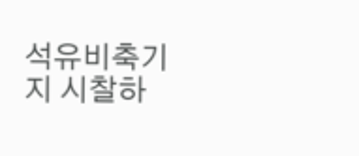석유비축기지 시찰하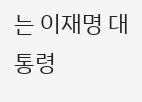는 이재명 대통령